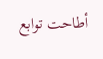أطاحت توابع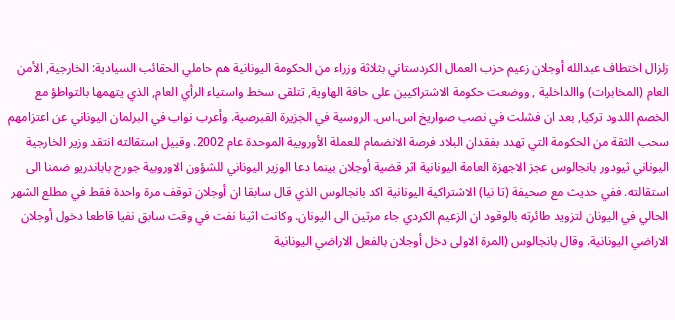زلزال اختطاف عبدالله أوجلان زعيم حزب العمال الكردستاني بثلاثة وزراء من الحكومة اليونانية هم حاملي الحقائب السيادية: الخارجية, الأمن العام (المخابرات) واالداخلية , ووضعت حكومة الاشتراكيين على حافة الهاوية, تتلقى سخط واستياء الرأي العام, الذي يتهمها بالتواطؤ مع الخصم اللدود تركيا, بعد ان فشلت في نصب صواريخ اس.اس. الروسية في الجزيرة القبرصية. وأعرب نواب في البرلمان اليوناني عن اعتزامهم سحب الثقة من الحكومة التي تهدد بفقدان البلاد فرصة الانضمام للعملة الأوروبية الموحدة عام 2002. وقبيل استقالته انتقد وزير الخارجية اليوناني ثيودور بانجالوس عجز الاجهزة العامة اليونانية اثر قضية أوجلان بينما دعا الوزير اليوناني للشؤون الاوروبية جورج باباندريو ضمنا الى استقالته. ففي حديث مع صحيفة (تا نيا) الاشتراكية اليونانية اكد بانجالوس الذي قال سابقا ان أوجلان توقف مرة واحدة فقط في مطلع الشهر الحالي في اليونان لتزويد طائرته بالوقود ان الزعيم الكردي جاء مرتين الى اليونان. وكانت اثينا نفت في وقت سابق نفيا قاطعا دخول أوجلان الاراضي اليونانية. وقال بانجالوس (المرة الاولى دخل أوجلان بالفعل الاراضي اليونانية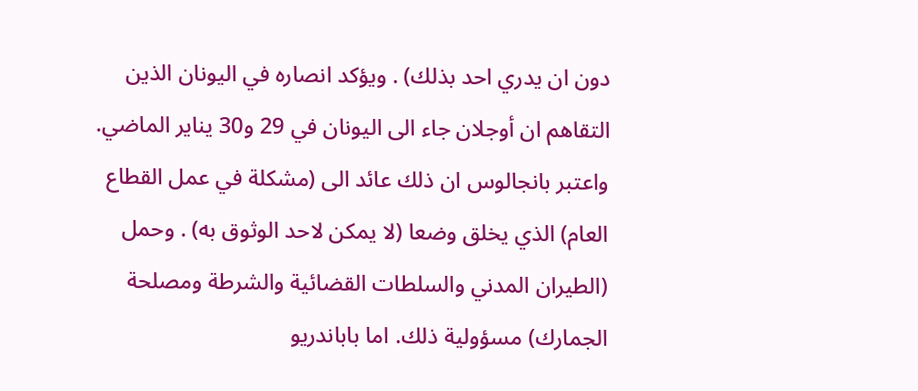دون ان يدري احد بذلك) . ويؤكد انصاره في اليونان الذين التقاهم ان أوجلان جاء الى اليونان في 29 و30 يناير الماضي. واعتبر بانجالوس ان ذلك عائد الى (مشكلة في عمل القطاع العام) الذي يخلق وضعا (لا يمكن لاحد الوثوق به) . وحمل (الطيران المدني والسلطات القضائية والشرطة ومصلحة الجمارك) مسؤولية ذلك. اما باباندريو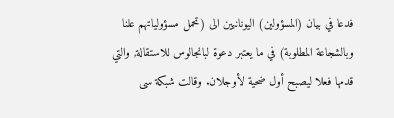فدعا في بيان (المسؤولين) اليونانيين الى (تحمل مسؤولياتهم علنا وبالشجاعة المطلوبة) في ما يعتبر دعوة لبانجالوس للاستقالة, والتي قدمها فعلا ليصبح أول ضحية لأوجلان. وقالت شبكة سى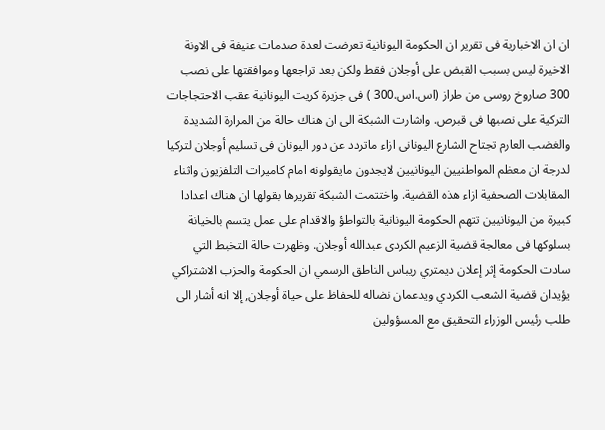ان ان الاخبارية فى تقرير ان الحكومة اليونانية تعرضت لعدة صدمات عنيفة فى الاونة الاخيرة ليس بسبب القبض على أوجلان فقط ولكن بعد تراجعها وموافقتها على نصب 300 صاروخ روسى من طراز (اس.اس.300 ) فى جزيرة كريت اليونانية عقب الاحتجاجات التركية على نصبها فى قبرص. واشارت الشبكة الى ان هناك حالة من المرارة الشديدة والغضب العارم تجتاح الشارع اليونانى ازاء ماتردد عن دور اليونان فى تسليم أوجلان لتركيا لدرجة ان معظم المواطنيين اليونانيين لايجدون مايقولونه امام كاميرات التلفزيون واثناء المقابلات الصحفية ازاء هذه القضية. واختتمت الشبكة تقريرها بقولها ان هناك اعدادا كبيرة من اليونانيين تتهم الحكومة اليونانية بالتواطؤ والاقدام على عمل يتسم بالخيانة بسلوكها فى معالجة قضية الزعيم الكردى عبدالله أوجلان. وظهرت حالة التخبط التي سادت الحكومة إثر إعلان ديمتري ريباس الناطق الرسمي ان الحكومة والحزب الاشتراكي يؤيدان قضية الشعب الكردي ويدعمان نضاله للحفاظ على حياة أوجلان, إلا انه أشار الى طلب رئيس الوزراء التحقيق مع المسؤولين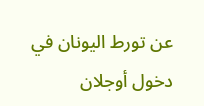عن تورط اليونان في دخول أوجلان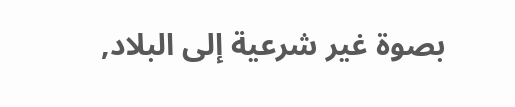بصوة غير شرعية إلى البلاد,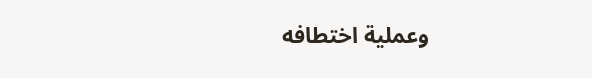وعملية اختطافه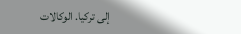إلى تركيا. الوكالات